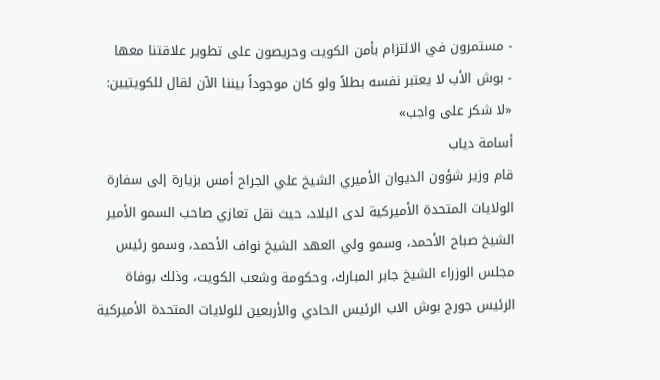- مستمرون في الالتزام بأمن الكويت وحريصون على تطوير علاقتنا معها
- بوش الأب لا يعتبر نفسه بطلاً ولو كان موجوداً بيننا الآن لقال للكويتيين: «لا شكر على واجب»
أسامة دياب
قام وزير شؤون الديوان الأميري الشيخ علي الجراح أمس بزيارة إلى سفارة الولايات المتحدة الأميركية لدى البلاد، حيث نقل تعازي صاحب السمو الأمير الشيخ صباح الأحمد، وسمو ولي العهد الشيخ نواف الأحمد، وسمو رئيس مجلس الوزراء الشيخ جابر المبارك، وحكومة وشعب الكويت، وذلك بوفاة الرئيس جورج بوش الاب الرئيس الحادي والأربعين للولايات المتحدة الأميركية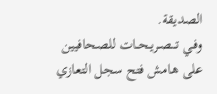الصديقة.
وفـي تـــصـريـحــات للصحافيين على هامش فتح سجل التعازي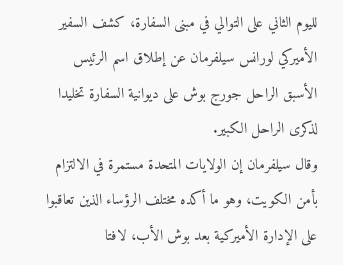لليوم الثاني على التوالي في مبنى السفارة، كشف السفير الأميركي لورانس سيلفرمان عن إطلاق اسم الرئيس الأسبق الراحل جورج بوش على ديوانية السفارة تخليدا لذكرى الراحل الكبير.
وقال سيلفرمان إن الولايات المتحدة مستمرة في الالتزام بأمن الكويت، وهو ما أكده مختلف الرؤساء الذين تعاقبوا على الإدارة الأميركية بعد بوش الأب، لافتا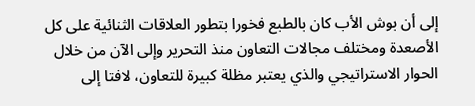إلى أن بوش الأب كان بالطبع فخورا بتطور العلاقات الثنائية على كل الأصعدة ومختلف مجالات التعاون منذ التحرير وإلى الآن من خلال الحوار الاستراتيجي والذي يعتبر مظلة كبيرة للتعاون، لافتا إلى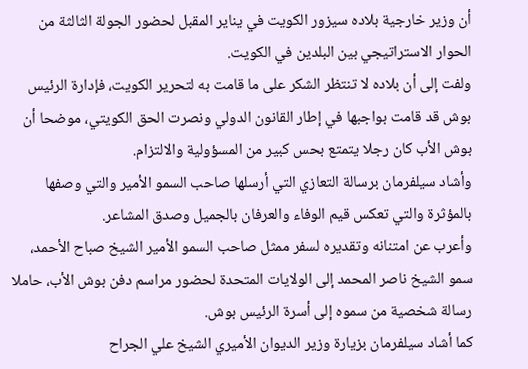أن وزير خارجية بلاده سيزور الكويت في يناير المقبل لحضور الجولة الثالثة من الحوار الاستراتيجي بين البلدين في الكويت.
ولفت إلى أن بلاده لا تنتظر الشكر على ما قامت به لتحرير الكويت، فإدارة الرئيس بوش قد قامت بواجبها في إطار القانون الدولي ونصرت الحق الكويتي، موضحا أن بوش الأب كان رجلا يتمتع بحس كبير من المسؤولية والالتزام.
وأشاد سيلفرمان برسالة التعازي التي أرسلها صاحب السمو الأمير والتي وصفها بالمؤثرة والتي تعكس قيم الوفاء والعرفان بالجميل وصدق المشاعر.
وأعرب عن امتنانه وتقديره لسفر ممثل صاحب السمو الأمير الشيخ صباح الأحمد، سمو الشيخ ناصر المحمد إلى الولايات المتحدة لحضور مراسم دفن بوش الأب، حاملا رسالة شخصية من سموه إلى أسرة الرئيس بوش.
كما أشاد سيلفرمان بزيارة وزير الديوان الأميري الشيخ علي الجراح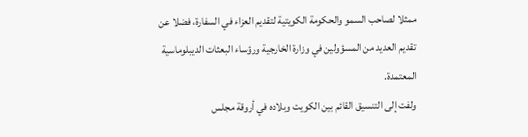ممثلا لصاحب السمو والحكومة الكويتية لتقديم العزاء في السفارة، فضلا عن تقديم العديد من المسؤولين في وزارة الخارجية ورؤساء البعثات الديبلوماسية المعتمدة.
ولفت إلى التنسيق القائم بين الكويت وبلاده في أروقة مجلس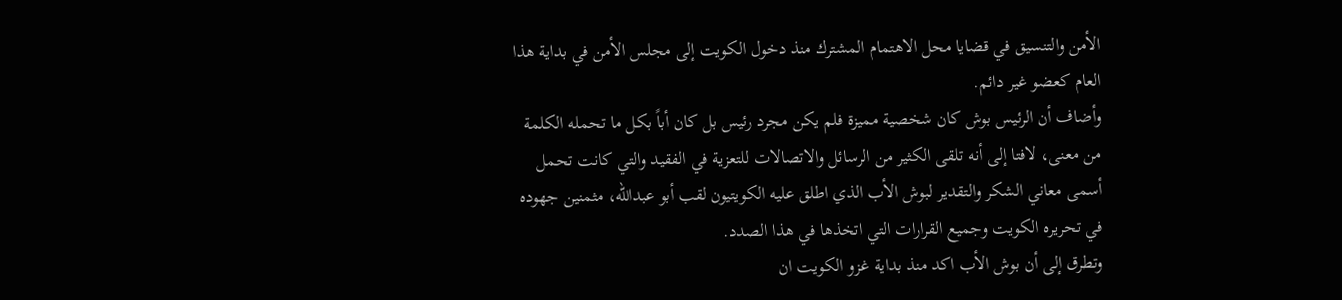الأمن والتنسيق في قضايا محل الاهتمام المشترك منذ دخول الكويت إلى مجلس الأمن في بداية هذا العام كعضو غير دائم.
وأضاف أن الرئيس بوش كان شخصية مميزة فلم يكن مجرد رئيس بل كان أباً بكل ما تحمله الكلمة من معنى، لافتا إلى أنه تلقى الكثير من الرسائل والاتصالات للتعزية في الفقيد والتي كانت تحمل أسمى معاني الشكر والتقدير لبوش الأب الذي اطلق عليه الكويتيون لقب أبو عبدالله، مثمنين جهوده في تحريره الكويت وجميع القرارات التي اتخذها في هذا الصدد.
وتطرق إلى أن بوش الأب اكد منذ بداية غزو الكويت ان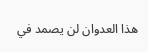هذا العدوان لن يصمد في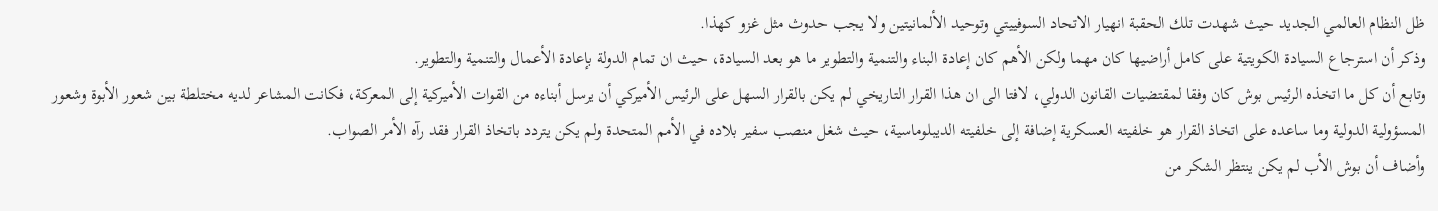ظل النظام العالمي الجديد حيث شهدت تلك الحقبة انهيار الاتحاد السوفييتي وتوحيد الألمانيتين ولا يجب حدوث مثل غزو كهذا.
وذكر أن استرجاع السيادة الكويتية على كامل أراضيها كان مهما ولكن الأهم كان إعادة البناء والتنمية والتطوير ما هو بعد السيادة، حيث ان تمام الدولة بإعادة الأعمال والتنمية والتطوير.
وتابع أن كل ما اتخذه الرئيس بوش كان وفقا لمقتضيات القانون الدولي، لافتا الى ان هذا القرار التاريخي لم يكن بالقرار السهل على الرئيس الأميركي أن يرسل أبناءه من القوات الأميركية إلى المعركة، فكانت المشاعر لديه مختلطة بين شعور الأبوة وشعور المسؤولية الدولية وما ساعده على اتخاذ القرار هو خلفيته العسكرية إضافة إلى خلفيته الديبلوماسية، حيث شغل منصب سفير بلاده في الأمم المتحدة ولم يكن يتردد باتخاذ القرار فقد رآه الأمر الصواب.
وأضاف أن بوش الأب لم يكن ينتظر الشكر من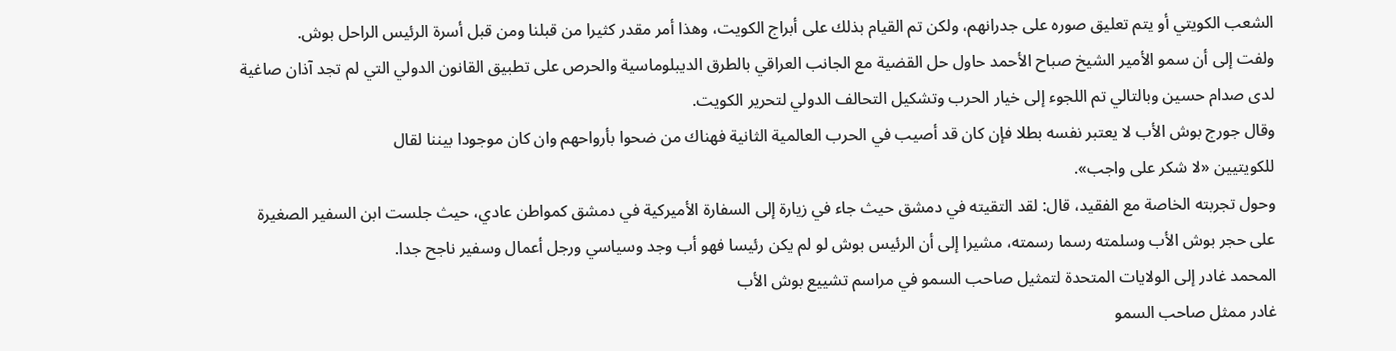الشعب الكويتي أو يتم تعليق صوره على جدرانهم، ولكن تم القيام بذلك على أبراج الكويت، وهذا أمر مقدر كثيرا من قبلنا ومن قبل أسرة الرئيس الراحل بوش.
ولفت إلى أن سمو الأمير الشيخ صباح الأحمد حاول حل القضية مع الجانب العراقي بالطرق الديبلوماسية والحرص على تطبيق القانون الدولي التي لم تجد آذان صاغية لدى صدام حسين وبالتالي تم اللجوء إلى خيار الحرب وتشكيل التحالف الدولي لتحرير الكويت.
وقال جورج بوش الأب لا يعتبر نفسه بطلا فإن كان قد أصيب في الحرب العالمية الثانية فهناك من ضحوا بأرواحهم وان كان موجودا بيننا لقال
للكويتيين «لا شكر على واجب».
وحول تجربته الخاصة مع الفقيد، قال: لقد التقيته في دمشق حيث جاء في زيارة إلى السفارة الأميركية في دمشق كمواطن عادي، حيث جلست ابن السفير الصغيرة على حجر بوش الأب وسلمته رسما رسمته، مشيرا إلى أن الرئيس بوش لو لم يكن رئيسا فهو أب وجد وسياسي ورجل أعمال وسفير ناجح جدا.
المحمد غادر إلى الولايات المتحدة لتمثيل صاحب السمو في مراسم تشييع بوش الأب
غادر ممثل صاحب السمو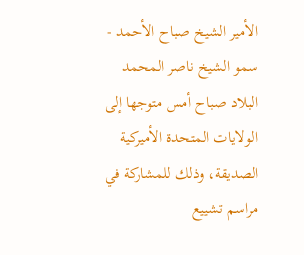الأمير الشيخ صباح الأحمد - سمو الشيخ ناصر المحمد البلاد صباح أمس متوجها إلى الولايات المتحدة الأميركية الصديقة، وذلك للمشاركة في مراسم تشييع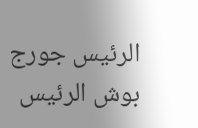الرئيس جورج بوش الرئيس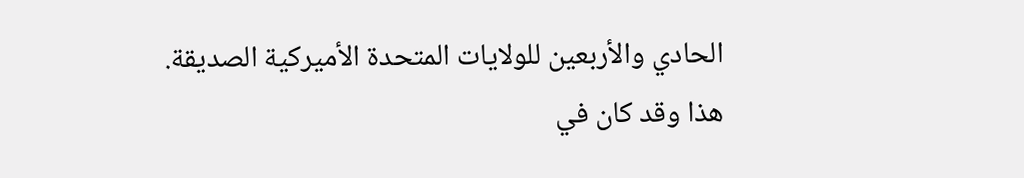الحادي والأربعين للولايات المتحدة الأميركية الصديقة.
هذا وقد كان في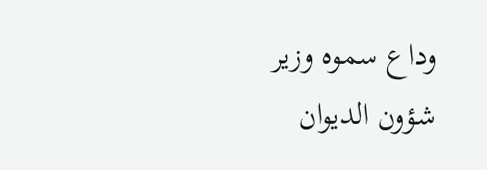وداع سموه وزير شؤون الديوان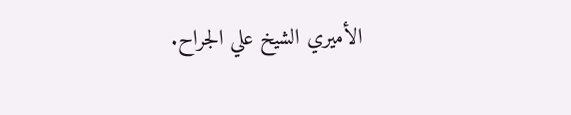الأميري الشيخ علي الجراح.